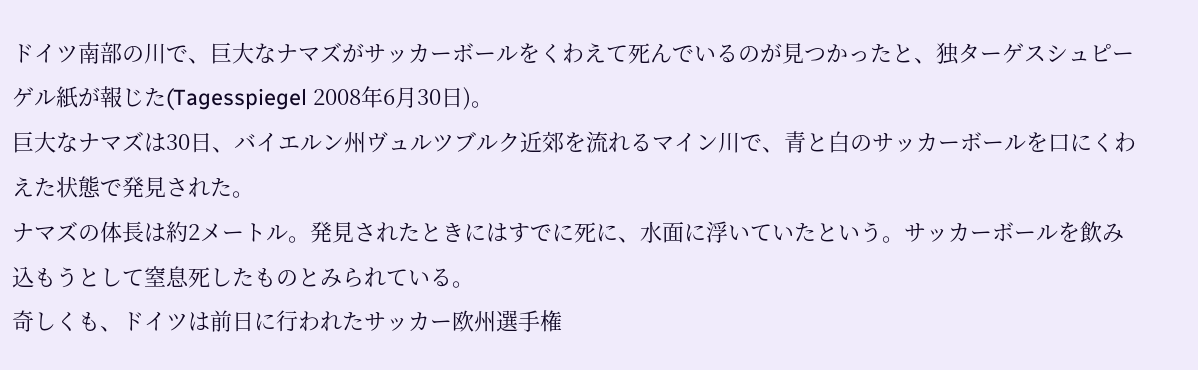ドイツ南部の川で、巨大なナマズがサッカーボールをくわえて死んでいるのが見つかったと、独ターゲスシュピーゲル紙が報じた(Tagesspiegel 2008年6月30日)。
巨大なナマズは30日、バイエルン州ヴュルツブルク近郊を流れるマイン川で、青と白のサッカーボールを口にくわえた状態で発見された。
ナマズの体長は約2メートル。発見されたときにはすでに死に、水面に浮いていたという。サッカーボールを飲み込もうとして窒息死したものとみられている。
奇しくも、ドイツは前日に行われたサッカー欧州選手権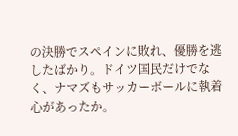の決勝でスペインに敗れ、優勝を逃したばかり。ドイツ国民だけでなく、ナマズもサッカーボールに執着心があったか。